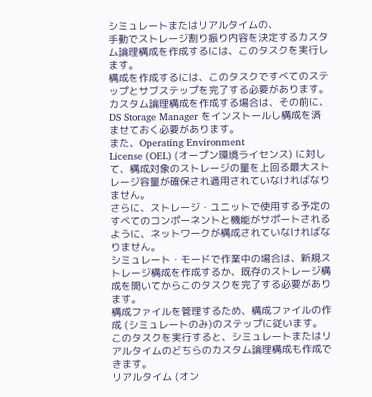シミュレートまたはリアルタイムの、
手動でストレージ割り振り内容を決定するカスタム論理構成を作成するには、このタスクを実行します。
構成を作成するには、このタスクですべてのステップとサブステップを完了する必要があります。
カスタム論理構成を作成する場合は、その前に、DS Storage Manager をインストールし構成を済ませておく必要があります。
また、Operating Environment
License (OEL) (オープン環境ライセンス) に対して、構成対象のストレージの量を上回る最大ストレージ容量が確保され適用されていなければなりません。
さらに、ストレージ・ユニットで使用する予定のすべてのコンポーネントと機能がサポートされるように、ネットワークが構成されていなければなりません。
シミュレート・モードで作業中の場合は、新規ストレージ構成を作成するか、既存のストレージ構成を開いてからこのタスクを完了する必要があります。
構成ファイルを管理するため、構成ファイルの作成 (シミュレートのみ)のステップに従います。
このタスクを実行すると、シミュレートまたはリアルタイムのどちらのカスタム論理構成も作成できます。
リアルタイム (オン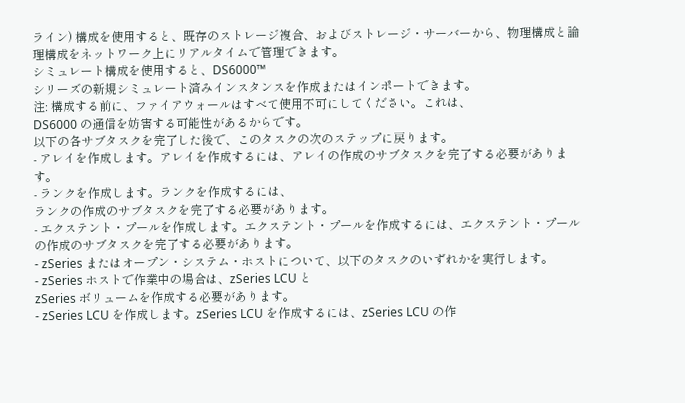ライン) 構成を使用すると、既存のストレージ複合、およびストレージ・サーバーから、物理構成と論理構成をネットワーク上にリアルタイムで管理できます。
シミュレート構成を使用すると、DS6000™
シリーズの新規シミュレート済みインスタンスを作成またはインポートできます。
注: 構成する前に、ファイアウォールはすべて使用不可にしてください。これは、
DS6000 の通信を妨害する可能性があるからです。
以下の各サブタスクを完了した後で、このタスクの次のステップに戻ります。
- アレイを作成します。アレイを作成するには、アレイの作成のサブタスクを完了する必要があります。
- ランクを作成します。ランクを作成するには、
ランクの作成のサブタスクを完了する必要があります。
- エクステント・プールを作成します。エクステント・プールを作成するには、エクステント・プールの作成のサブタスクを完了する必要があります。
- zSeries またはオープン・システム・ホストについて、以下のタスクのいずれかを実行します。
- zSeries ホストで作業中の場合は、zSeries LCU と
zSeries ボリュームを作成する必要があります。
- zSeries LCU を作成します。zSeries LCU を作成するには、zSeries LCU の作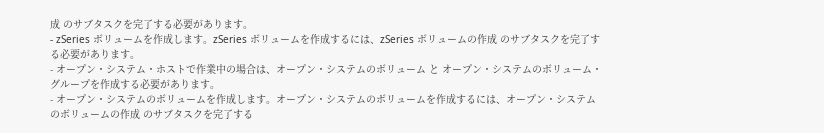成 のサブタスクを完了する必要があります。
- zSeries ボリュームを作成します。zSeries ボリュームを作成するには、zSeries ボリュームの作成 のサブタスクを完了する必要があります。
- オープン・システム・ホストで作業中の場合は、オープン・システムのボリューム と オープン・システムのボリューム・グループを作成する必要があります。
- オープン・システムのボリュームを作成します。オープン・システムのボリュームを作成するには、オープン・システムのボリュームの作成 のサブタスクを完了する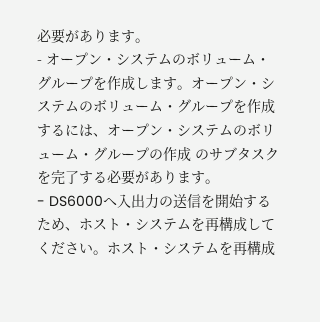必要があります。
- オープン・システムのボリューム・グループを作成します。オープン・システムのボリューム・グループを作成するには、オープン・システムのボリューム・グループの作成 のサブタスクを完了する必要があります。
- DS6000へ入出力の送信を開始するため、ホスト・システムを再構成してください。ホスト・システムを再構成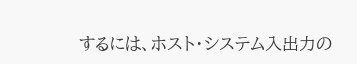するには、ホスト・システム入出力の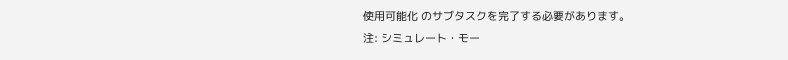使用可能化 のサブタスクを完了する必要があります。
注: シミュレート・モー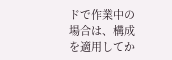ドで作業中の場合は、構成を適用してか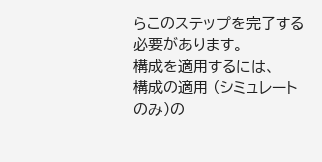らこのステップを完了する必要があります。
構成を適用するには、
構成の適用 (シミュレートのみ)の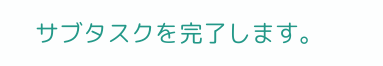サブタスクを完了します。